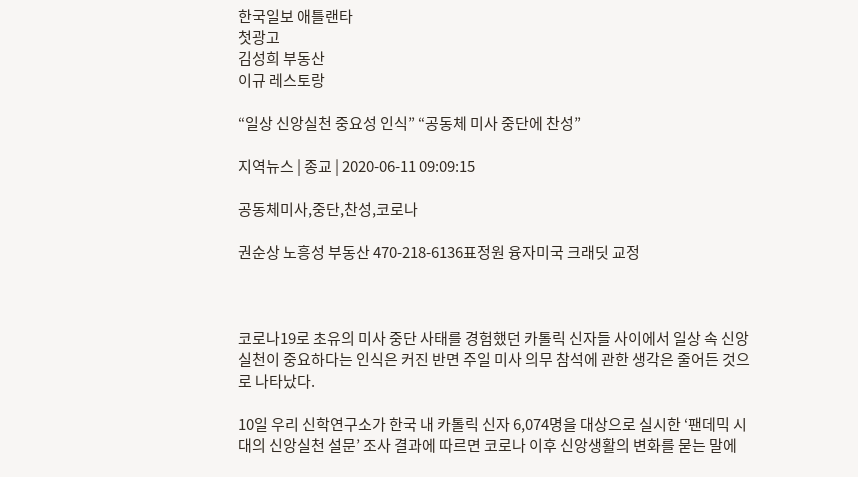한국일보 애틀랜타
첫광고
김성희 부동산
이규 레스토랑

“일상 신앙실천 중요성 인식” “공동체 미사 중단에 찬성”

지역뉴스 | 종교 | 2020-06-11 09:09:15

공동체미사,중단,찬성,코로나

권순상 노흥성 부동산 470-218-6136표정원 융자미국 크래딧 교정



코로나19로 초유의 미사 중단 사태를 경험했던 카톨릭 신자들 사이에서 일상 속 신앙 실천이 중요하다는 인식은 커진 반면 주일 미사 의무 참석에 관한 생각은 줄어든 것으로 나타났다.

10일 우리 신학연구소가 한국 내 카톨릭 신자 6,074명을 대상으로 실시한 ‘팬데믹 시대의 신앙실천 설문’ 조사 결과에 따르면 코로나 이후 신앙생활의 변화를 묻는 말에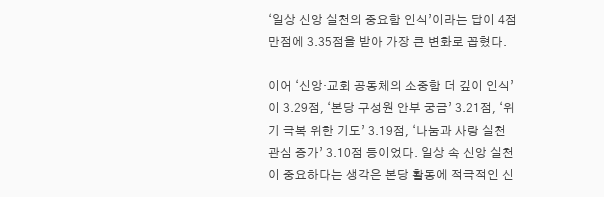‘일상 신앙 실천의 중요함 인식’이라는 답이 4점 만점에 3.35점을 받아 가장 큰 변화로 꼽혔다.

이어 ‘신앙·교회 공동체의 소중함 더 깊이 인식’이 3.29점, ‘본당 구성원 안부 궁금’ 3.21점, ‘위기 극복 위한 기도’ 3.19점, ‘나눔과 사랑 실천 관심 증가’ 3.10점 등이었다. 일상 속 신앙 실천이 중요하다는 생각은 본당 활동에 적극적인 신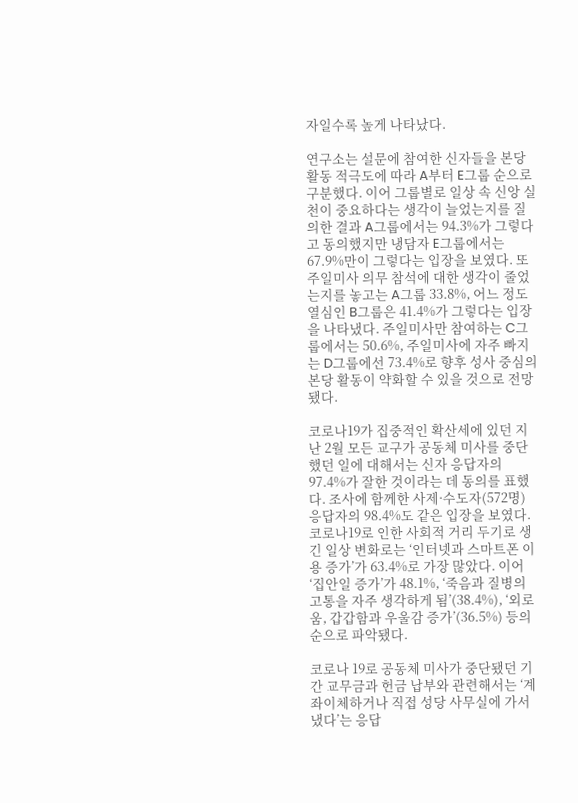자일수록 높게 나타났다.

연구소는 설문에 참여한 신자들을 본당 활동 적극도에 따라 A부터 E그룹 순으로 구분했다. 이어 그룹별로 일상 속 신앙 실천이 중요하다는 생각이 늘었는지를 질의한 결과 A그룹에서는 94.3%가 그렇다고 동의했지만 냉담자 E그룹에서는 67.9%만이 그렇다는 입장을 보였다. 또 주일미사 의무 참석에 대한 생각이 줄었는지를 놓고는 A그룹 33.8%, 어느 정도 열심인 B그룹은 41.4%가 그렇다는 입장을 나타냈다. 주일미사만 참여하는 C그룹에서는 50.6%, 주일미사에 자주 빠지는 D그룹에선 73.4%로 향후 성사 중심의 본당 활동이 약화할 수 있을 것으로 전망됐다.

코로나19가 집중적인 확산세에 있던 지난 2월 모든 교구가 공동체 미사를 중단했던 일에 대해서는 신자 응답자의 97.4%가 잘한 것이라는 데 동의를 표했다. 조사에 함께한 사제·수도자(572명) 응답자의 98.4%도 같은 입장을 보였다. 코로나19로 인한 사회적 거리 두기로 생긴 일상 변화로는 ‘인터넷과 스마트폰 이용 증가’가 63.4%로 가장 많았다. 이어 ‘집안일 증가’가 48.1%, ‘죽음과 질병의 고통을 자주 생각하게 됨’(38.4%), ‘외로움, 갑갑함과 우울감 증가’(36.5%) 등의 순으로 파악됐다.

코로나 19로 공동체 미사가 중단됐던 기간 교무금과 헌금 납부와 관련해서는 ‘계좌이체하거나 직접 성당 사무실에 가서 냈다’는 응답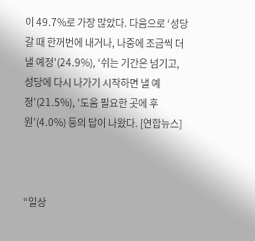이 49.7%로 가장 많았다. 다음으로 ‘성당 갈 때 한꺼번에 내거나, 나중에 조금씩 더 낼 예정’(24.9%), ‘쉬는 기간은 넘기고, 성당에 다시 나가기 시작하면 낼 예정’(21.5%), ‘도움 필요한 곳에 후원’(4.0%) 등의 답이 나왔다. [연합뉴스]



“일상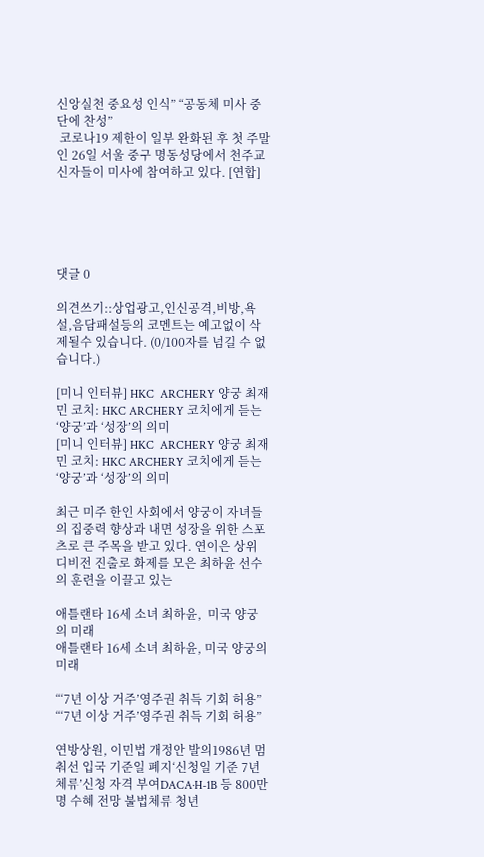신앙실천 중요성 인식” “공동체 미사 중단에 찬성”
 코로나19 제한이 일부 완화된 후 첫 주말인 26일 서울 중구 명동성당에서 천주교 신자들이 미사에 참여하고 있다. [연합]





댓글 0

의견쓰기::상업광고,인신공격,비방,욕설,음담패설등의 코멘트는 예고없이 삭제될수 있습니다. (0/100자를 넘길 수 없습니다.)

[미니 인터뷰] HKC  ARCHERY 양궁 최재민 코치: HKC ARCHERY 코치에게 듣는 ‘양궁’과 ‘성장’의 의미
[미니 인터뷰] HKC  ARCHERY 양궁 최재민 코치: HKC ARCHERY 코치에게 듣는 ‘양궁’과 ‘성장’의 의미

최근 미주 한인 사회에서 양궁이 자녀들의 집중력 향상과 내면 성장을 위한 스포츠로 큰 주목을 받고 있다. 연이은 상위 디비전 진출로 화제를 모은 최하윤 선수의 훈련을 이끌고 있는

애틀랜타 16세 소녀 최하윤,  미국 양궁의 미래
애틀랜타 16세 소녀 최하윤, 미국 양궁의 미래

“‘7년 이상 거주’영주권 취득 기회 허용”
“‘7년 이상 거주’영주권 취득 기회 허용”

연방상원, 이민법 개정안 발의1986년 멈춰선 입국 기준일 폐지‘신청일 기준 7년 체류’신청 자격 부여DACA·H-1B 등 800만명 수혜 전망 불법체류 청년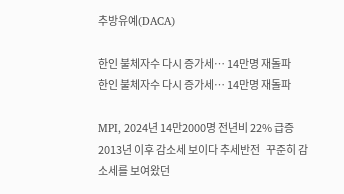추방유예(DACA)

한인 불체자수 다시 증가세… 14만명 재돌파
한인 불체자수 다시 증가세… 14만명 재돌파

MPI, 2024년 14만2000명 전년비 22% 급증2013년 이후 감소세 보이다 추세반전   꾸준히 감소세를 보여왔던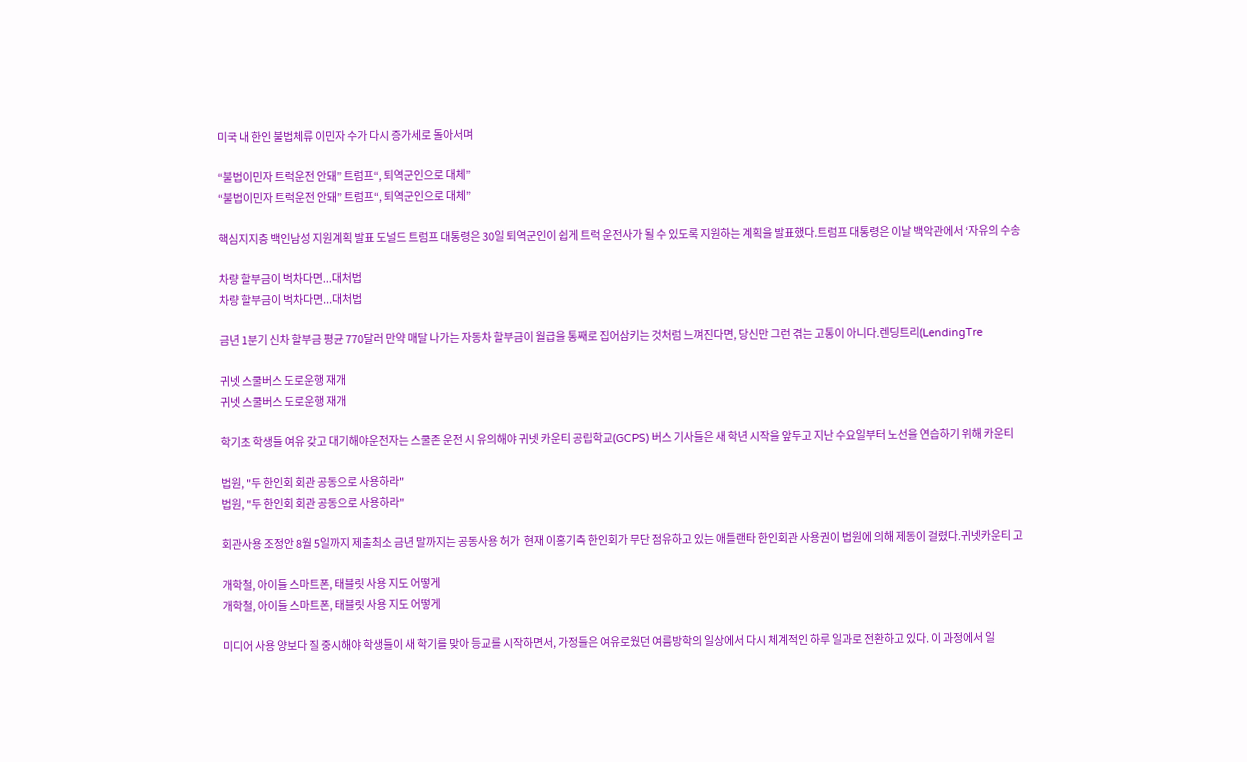미국 내 한인 불법체류 이민자 수가 다시 증가세로 돌아서며

“불법이민자 트럭운전 안돼” 트럼프“, 퇴역군인으로 대체”
“불법이민자 트럭운전 안돼” 트럼프“, 퇴역군인으로 대체”

핵심지지층 백인남성 지원계획 발표 도널드 트럼프 대통령은 30일 퇴역군인이 쉽게 트럭 운전사가 될 수 있도록 지원하는 계획을 발표했다.트럼프 대통령은 이날 백악관에서 ‘자유의 수송

차량 할부금이 벅차다면...대처법
차량 할부금이 벅차다면...대처법

금년 1분기 신차 할부금 평균 770달러 만약 매달 나가는 자동차 할부금이 월급을 통째로 집어삼키는 것처럼 느껴진다면, 당신만 그런 겪는 고통이 아니다.렌딩트리(LendingTre

귀넷 스쿨버스 도로운행 재개
귀넷 스쿨버스 도로운행 재개

학기초 학생들 여유 갖고 대기해야운전자는 스쿨존 운전 시 유의해야 귀넷 카운티 공립학교(GCPS) 버스 기사들은 새 학년 시작을 앞두고 지난 수요일부터 노선을 연습하기 위해 카운티

법원, "두 한인회 회관 공동으로 사용하라"
법원, "두 한인회 회관 공동으로 사용하라"

회관사용 조정안 8월 5일까지 제출최소 금년 말까지는 공동사용 허가  현재 이홍기측 한인회가 무단 점유하고 있는 애틀랜타 한인회관 사용권이 법원에 의해 제동이 걸렸다.귀넷카운티 고

개학철, 아이들 스마트폰, 태블릿 사용 지도 어떻게
개학철, 아이들 스마트폰, 태블릿 사용 지도 어떻게

미디어 사용 양보다 질 중시해야 학생들이 새 학기를 맞아 등교를 시작하면서, 가정들은 여유로웠던 여름방학의 일상에서 다시 체계적인 하루 일과로 전환하고 있다. 이 과정에서 일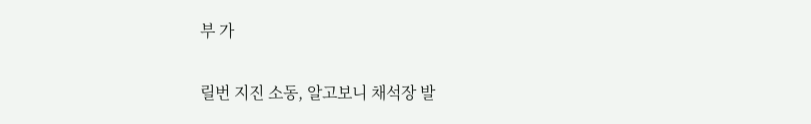부 가

릴번 지진 소동, 알고보니 채석장 발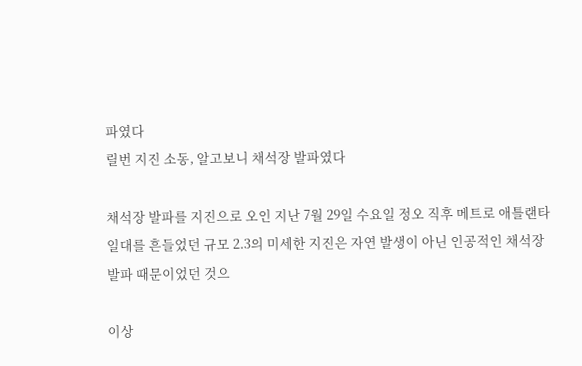파였다
릴번 지진 소동, 알고보니 채석장 발파였다

채석장 발파를 지진으로 오인 지난 7월 29일 수요일 정오 직후 메트로 애틀랜타 일대를 흔들었던 규모 2.3의 미세한 지진은 자연 발생이 아닌 인공적인 채석장 발파 때문이었던 것으

이상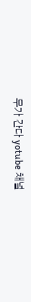무가 간다 yotube 채널